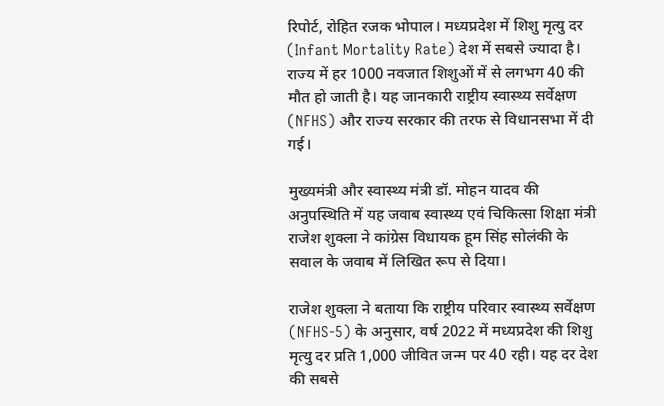रिपोर्ट, रोहित रजक भोपाल। मध्यप्रदेश में शिशु मृत्यु दर (Infant Mortality Rate) देश में सबसे ज्यादा है। राज्य में हर 1000 नवजात शिशुओं में से लगभग 40 की मौत हो जाती है। यह जानकारी राष्ट्रीय स्वास्थ्य सर्वेक्षण (NFHS) और राज्य सरकार की तरफ से विधानसभा में दी गई।

मुख्यमंत्री और स्वास्थ्य मंत्री डॉ. मोहन यादव की अनुपस्थिति में यह जवाब स्वास्थ्य एवं चिकित्सा शिक्षा मंत्री राजेश शुक्ला ने कांग्रेस विधायक हूम सिंह सोलंकी के सवाल के जवाब में लिखित रूप से दिया।

राजेश शुक्ला ने बताया कि राष्ट्रीय परिवार स्वास्थ्य सर्वेक्षण (NFHS-5) के अनुसार, वर्ष 2022 में मध्यप्रदेश की शिशु मृत्यु दर प्रति 1,000 जीवित जन्म पर 40 रही। यह दर देश की सबसे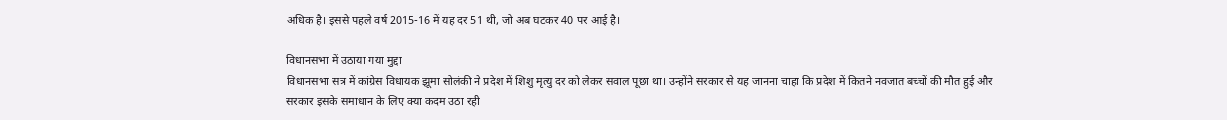अधिक है। इससे पहले वर्ष 2015-16 में यह दर 51 थी, जो अब घटकर 40 पर आई है।

विधानसभा में उठाया गया मुद्दा
विधानसभा सत्र में कांग्रेस विधायक झूमा सोलंकी ने प्रदेश में शिशु मृत्यु दर को लेकर सवाल पूछा था। उन्होंने सरकार से यह जानना चाहा कि प्रदेश में कितने नवजात बच्चों की मौत हुई और सरकार इसके समाधान के लिए क्या कदम उठा रही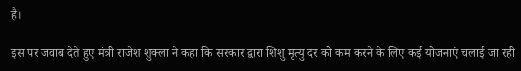है।

इस पर जवाब देते हुए मंत्री राजेश शुक्ला ने कहा कि सरकार द्वारा शिशु मृत्यु दर को कम करने के लिए कई योजनाएं चलाई जा रही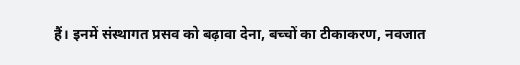हैं। इनमें संस्थागत प्रसव को बढ़ावा देना, बच्चों का टीकाकरण, नवजात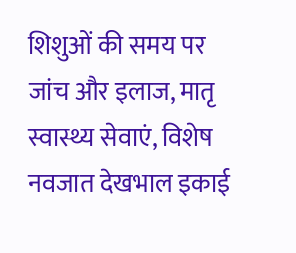शिशुओं की समय पर जांच और इलाज, मातृ स्वास्थ्य सेवाएं, विशेष नवजात देखभाल इकाई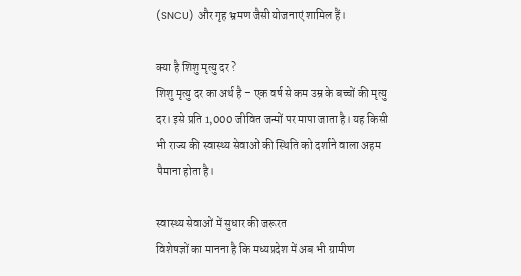(SNCU) और गृह भ्रमण जैसी योजनाएं शामिल हैं।

क्या है शिशु मृत्यु दर ?
शिशु मृत्यु दर का अर्थ है – एक वर्ष से कम उम्र के बच्चों की मृत्यु दर। इसे प्रति 1,000 जीवित जन्मों पर मापा जाता है। यह किसी भी राज्य की स्वास्थ्य सेवाओं की स्थिति को दर्शाने वाला अहम पैमाना होता है।

स्वास्थ्य सेवाओं में सुधार की जरूरत
विशेषज्ञों का मानना है कि मध्यप्रदेश में अब भी ग्रामीण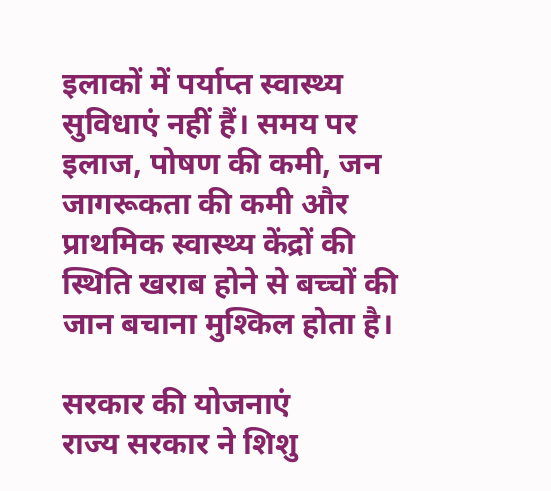इलाकों में पर्याप्त स्वास्थ्य सुविधाएं नहीं हैं। समय पर इलाज, पोषण की कमी, जन जागरूकता की कमी और प्राथमिक स्वास्थ्य केंद्रों की स्थिति खराब होने से बच्चों की जान बचाना मुश्किल होता है।

सरकार की योजनाएं
राज्य सरकार ने शिशु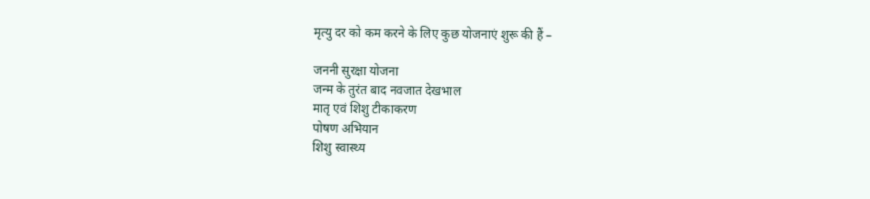मृत्यु दर को कम करने के लिए कुछ योजनाएं शुरू की हैं –

जननी सुरक्षा योजना
जन्म के तुरंत बाद नवजात देखभाल
मातृ एवं शिशु टीकाकरण
पोषण अभियान
शिशु स्वास्थ्य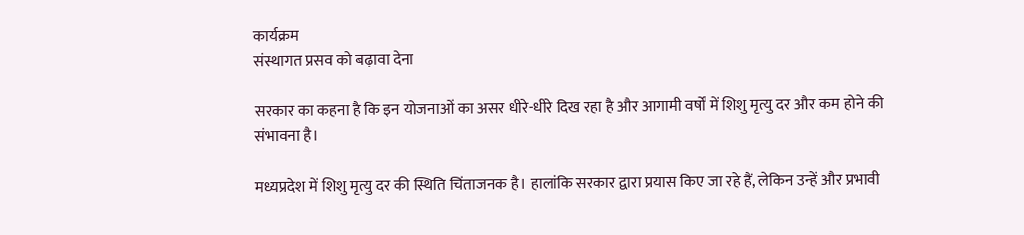कार्यक्रम
संस्थागत प्रसव को बढ़ावा देना

सरकार का कहना है कि इन योजनाओं का असर धीरे-धीरे दिख रहा है और आगामी वर्षों में शिशु मृत्यु दर और कम होने की संभावना है।

मध्यप्रदेश में शिशु मृत्यु दर की स्थिति चिंताजनक है। हालांकि सरकार द्वारा प्रयास किए जा रहे हैं, लेकिन उन्हें और प्रभावी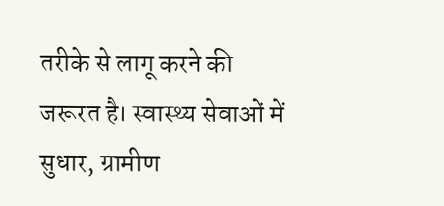तरीके से लागू करने की जरूरत है। स्वास्थ्य सेवाओं में सुधार, ग्रामीण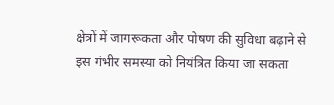क्षेत्रों में जागरूकता और पोषण की सुविधा बढ़ाने से इस गंभीर समस्या को नियंत्रित किया जा सकता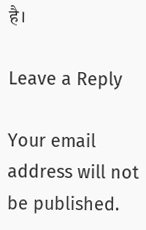है।

Leave a Reply

Your email address will not be published.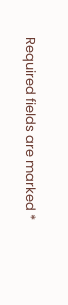Required fields are marked *